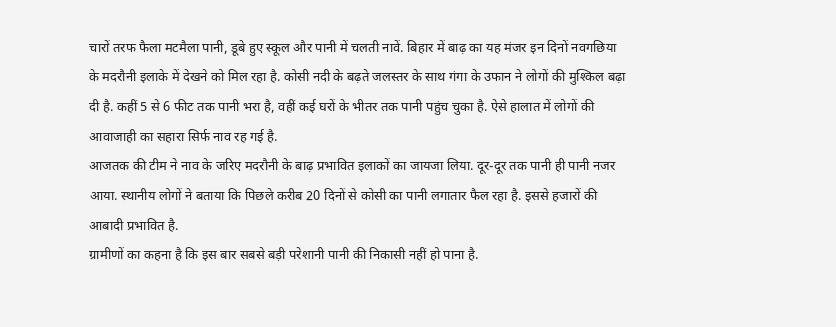चारों तरफ फैला मटमैला पानी, डूबे हुए स्कूल और पानी में चलती नावें. बिहार में बाढ़ का यह मंजर इन दिनों नवगछिया के मदरौनी इलाके में देखने को मिल रहा है. कोसी नदी के बढ़ते जलस्तर के साथ गंगा के उफान ने लोगों की मुश्किल बढ़ा दी है. कहीं 5 से 6 फीट तक पानी भरा है, वहीं कई घरों के भीतर तक पानी पहुंच चुका है. ऐसे हालात में लोगों की आवाजाही का सहारा सिर्फ नाव रह गई है.
आजतक की टीम ने नाव के जरिए मदरौनी के बाढ़ प्रभावित इलाकों का जायजा लिया. दूर-दूर तक पानी ही पानी नजर आया. स्थानीय लोगों ने बताया कि पिछले करीब 20 दिनों से कोसी का पानी लगातार फैल रहा है. इससे हजारों की आबादी प्रभावित है.
ग्रामीणों का कहना है कि इस बार सबसे बड़ी परेशानी पानी की निकासी नहीं हो पाना है.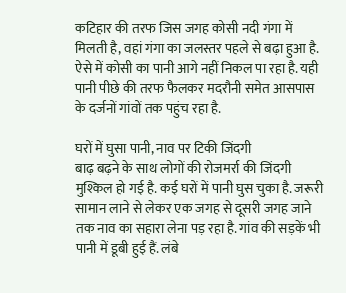कटिहार की तरफ जिस जगह कोसी नदी गंगा में मिलती है, वहां गंगा का जलस्तर पहले से बढ़ा हुआ है. ऐसे में कोसी का पानी आगे नहीं निकल पा रहा है. यही पानी पीछे की तरफ फैलकर मदरौनी समेत आसपास के दर्जनों गांवों तक पहुंच रहा है.

घरों में घुसा पानी, नाव पर टिकी जिंदगी
बाढ़ बढ़ने के साथ लोगों की रोजमर्रा की जिंदगी मुश्किल हो गई है. कई घरों में पानी घुस चुका है. जरूरी सामान लाने से लेकर एक जगह से दूसरी जगह जाने तक नाव का सहारा लेना पड़ रहा है. गांव की सड़कें भी पानी में डूबी हुई हैं. लंबे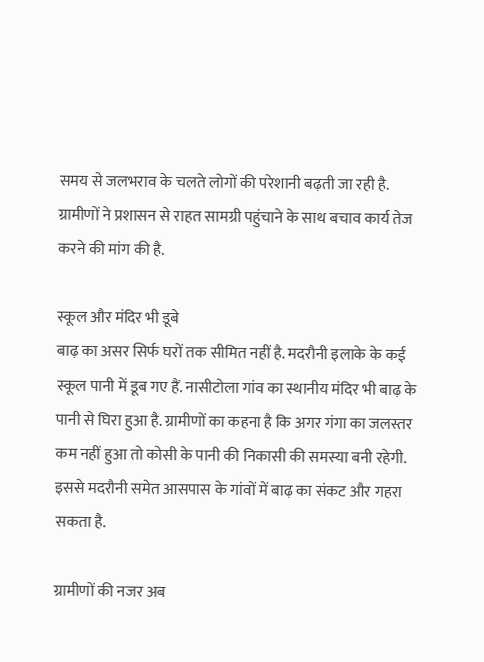समय से जलभराव के चलते लोगों की परेशानी बढ़ती जा रही है. ग्रामीणों ने प्रशासन से राहत सामग्री पहुंचाने के साथ बचाव कार्य तेज करने की मांग की है.

स्कूल और मंदिर भी डूबे
बाढ़ का असर सिर्फ घरों तक सीमित नहीं है. मदरौनी इलाके के कई स्कूल पानी में डूब गए हैं. नासीटोला गांव का स्थानीय मंदिर भी बाढ़ के पानी से घिरा हुआ है. ग्रामीणों का कहना है कि अगर गंगा का जलस्तर कम नहीं हुआ तो कोसी के पानी की निकासी की समस्या बनी रहेगी. इससे मदरौनी समेत आसपास के गांवों में बाढ़ का संकट और गहरा सकता है.

ग्रामीणों की नजर अब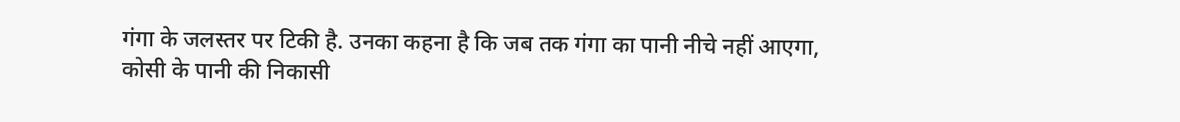गंगा के जलस्तर पर टिकी है. उनका कहना है कि जब तक गंगा का पानी नीचे नहीं आएगा, कोसी के पानी की निकासी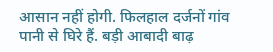आसान नहीं होगी. फिलहाल दर्जनों गांव पानी से घिरे हैं. बड़ी आबादी बाढ़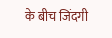के बीच जिंदगी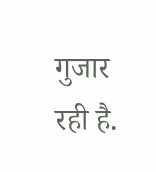गुजार रही है.